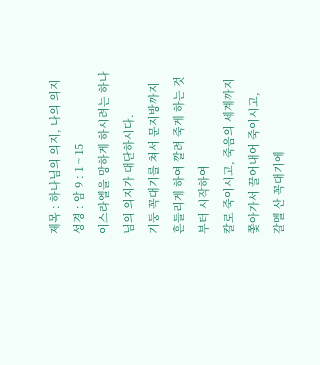제목 : 하나님의 의지, 나의 의지
성경 : 암 9 : 1 ~ 15
이스라엘을 망하게 하시려는 하나님의 의지가 대단하시다.
기둥 꼭대기를 쳐서 문지방까지 흔들리게 하여 깔려 죽게 하는 것부터 시작하여
칼로 죽이시고, 죽음의 세계까지 쫓아가서 끌어내어 죽이시고,
갈멜 산 꼭대기에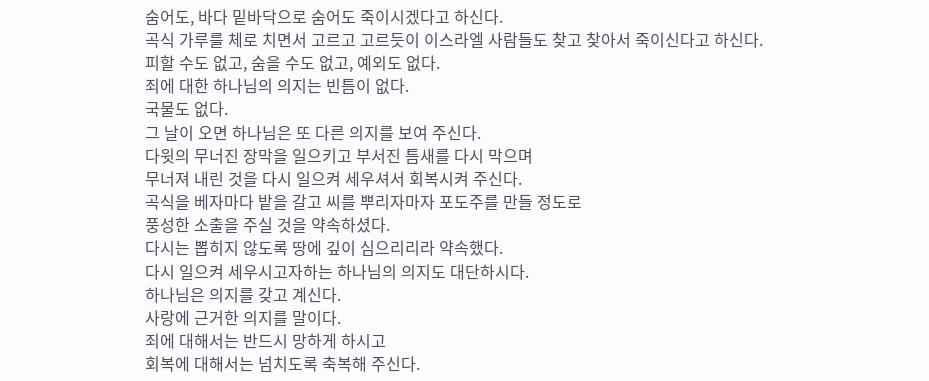숨어도, 바다 밑바닥으로 숨어도 죽이시겠다고 하신다.
곡식 가루를 체로 치면서 고르고 고르듯이 이스라엘 사람들도 찾고 찾아서 죽이신다고 하신다.
피할 수도 없고, 숨을 수도 없고, 예외도 없다.
죄에 대한 하나님의 의지는 빈틈이 없다.
국물도 없다.
그 날이 오면 하나님은 또 다른 의지를 보여 주신다.
다윗의 무너진 장막을 일으키고 부서진 틈새를 다시 막으며
무너져 내린 것을 다시 일으켜 세우셔서 회복시켜 주신다.
곡식을 베자마다 밭을 갈고 씨를 뿌리자마자 포도주를 만들 정도로
풍성한 소출을 주실 것을 약속하셨다.
다시는 뽑히지 않도록 땅에 깊이 심으리리라 약속했다.
다시 일으켜 세우시고자하는 하나님의 의지도 대단하시다.
하나님은 의지를 갖고 계신다.
사랑에 근거한 의지를 말이다.
죄에 대해서는 반드시 망하게 하시고
회복에 대해서는 넘치도록 축복해 주신다.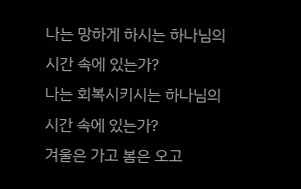나는 망하게 하시는 하나님의 시간 속에 있는가?
나는 회복시키시는 하나님의 시간 속에 있는가?
겨울은 가고 봄은 오고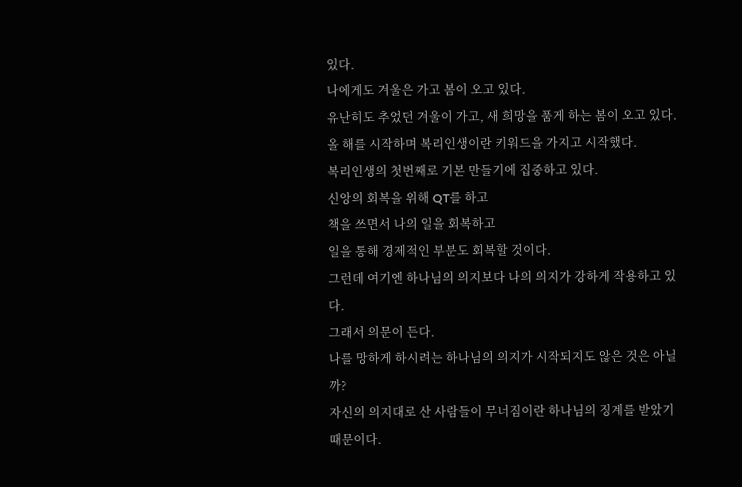있다.
나에게도 겨울은 가고 봄이 오고 있다.
유난히도 추었던 겨울이 가고, 새 희망을 품게 하는 봄이 오고 있다.
올 해를 시작하며 복리인생이란 키워드을 가지고 시작했다.
복리인생의 첫번째로 기본 만들기에 집중하고 있다.
신앙의 회복을 위해 QT를 하고
책을 쓰면서 나의 일을 회복하고
일을 통해 경제적인 부분도 회복할 것이다.
그런데 여기엔 하나님의 의지보다 나의 의지가 강하게 작용하고 있다.
그래서 의문이 든다.
나를 망하게 하시려는 하나님의 의지가 시작되지도 않은 것은 아닐까?
자신의 의지대로 산 사람들이 무너짐이란 하나님의 징계를 받았기 때문이다.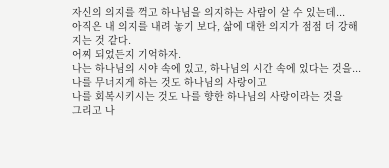자신의 의지를 꺽고 하나님을 의지하는 사람이 살 수 있는데...
아직은 내 의지를 내려 놓기 보다, 삶에 대한 의지가 점점 더 강해지는 것 같다.
어찌 되었든지 기억하자.
나는 하나님의 시야 속에 있고, 하나님의 시간 속에 있다는 것을...
나를 무너지게 하는 것도 하나님의 사랑이고
나를 회복시키시는 것도 나를 향한 하나님의 사랑이라는 것을
그리고 나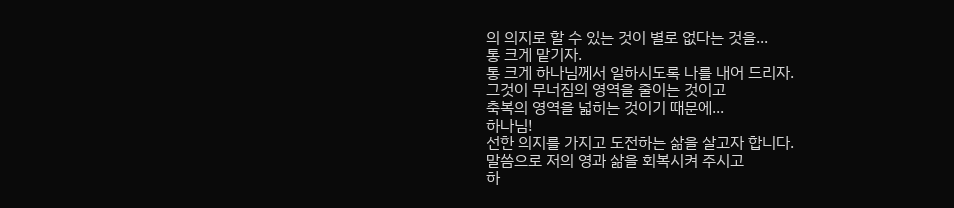의 의지로 할 수 있는 것이 별로 없다는 것을...
통 크게 맡기자.
통 크게 하나님께서 일하시도록 나를 내어 드리자.
그것이 무너짐의 영역을 줄이는 것이고
축복의 영역을 넓히는 것이기 때문에...
하나님!
선한 의지를 가지고 도전하는 삶을 살고자 합니다.
말씀으로 저의 영과 삶을 회복시켜 주시고
하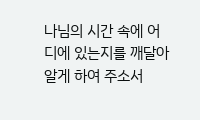나님의 시간 속에 어디에 있는지를 깨달아 알게 하여 주소서